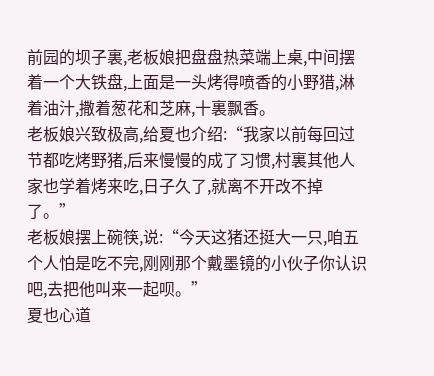前园的坝子裏,老板娘把盘盘热菜端上桌,中间摆着一个大铁盘,上面是一头烤得喷香的小野猎,淋着油汁,撒着葱花和芝麻,十裏飘香。
老板娘兴致极高,给夏也介绍:“我家以前每回过节都吃烤野猪,后来慢慢的成了习惯,村裏其他人家也学着烤来吃,日子久了,就离不开改不掉了。”
老板娘摆上碗筷,说:“今天这猪还挺大一只,咱五个人怕是吃不完,刚刚那个戴墨镜的小伙子你认识吧,去把他叫来一起呗。”
夏也心道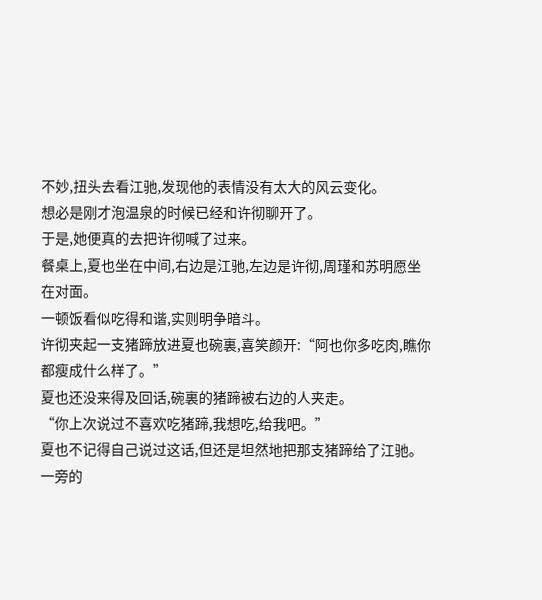不妙,扭头去看江驰,发现他的表情没有太大的风云变化。
想必是刚才泡温泉的时候已经和许彻聊开了。
于是,她便真的去把许彻喊了过来。
餐桌上,夏也坐在中间,右边是江驰,左边是许彻,周瑾和苏明愿坐在对面。
一顿饭看似吃得和谐,实则明争暗斗。
许彻夹起一支猪蹄放进夏也碗裏,喜笑颜开:“阿也你多吃肉,瞧你都瘦成什么样了。”
夏也还没来得及回话,碗裏的猪蹄被右边的人夹走。
“你上次说过不喜欢吃猪蹄,我想吃,给我吧。”
夏也不记得自己说过这话,但还是坦然地把那支猪蹄给了江驰。
一旁的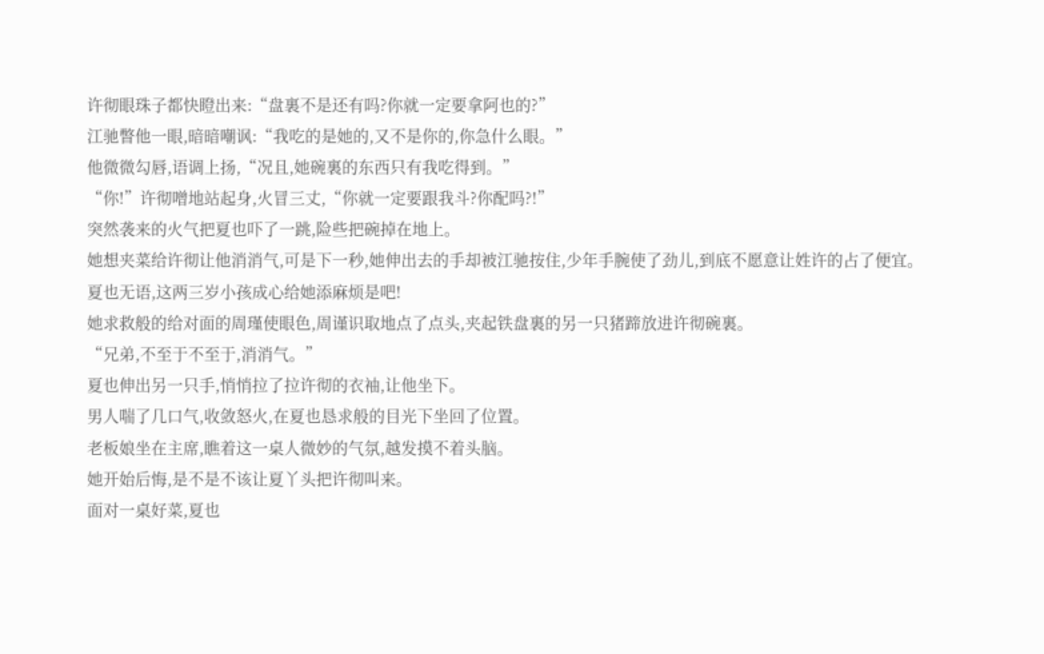许彻眼珠子都快瞪出来:“盘裏不是还有吗?你就一定要拿阿也的?”
江驰瞥他一眼,暗暗嘲讽:“我吃的是她的,又不是你的,你急什么眼。”
他微微勾唇,语调上扬,“况且,她碗裏的东西只有我吃得到。”
“你!”许彻噌地站起身,火冒三丈,“你就一定要跟我斗?你配吗?!”
突然袭来的火气把夏也吓了一跳,险些把碗掉在地上。
她想夹菜给许彻让他消消气,可是下一秒,她伸出去的手却被江驰按住,少年手腕使了劲儿,到底不愿意让姓许的占了便宜。
夏也无语,这两三岁小孩成心给她添麻烦是吧!
她求救般的给对面的周瑾使眼色,周谨识取地点了点头,夹起铁盘裏的另一只猪蹄放进许彻碗裏。
“兄弟,不至于不至于,消消气。”
夏也伸出另一只手,悄悄拉了拉许彻的衣袖,让他坐下。
男人喘了几口气,收敛怒火,在夏也恳求般的目光下坐回了位置。
老板娘坐在主席,瞧着这一桌人微妙的气氛,越发摸不着头脑。
她开始后悔,是不是不该让夏丫头把许彻叫来。
面对一桌好菜,夏也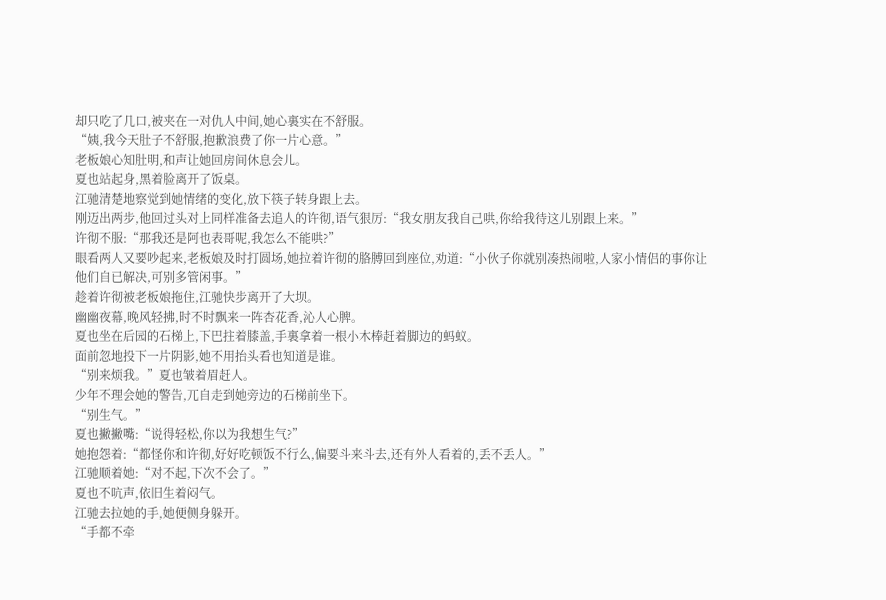却只吃了几口,被夹在一对仇人中间,她心裏实在不舒服。
“姨,我今天肚子不舒服,抱歉浪费了你一片心意。”
老板娘心知肚明,和声让她回房间休息会儿。
夏也站起身,黑着脸离开了饭桌。
江驰清楚地察觉到她情绪的变化,放下筷子转身跟上去。
刚迈出两步,他回过头对上同样准备去追人的许彻,语气狠厉:“我女朋友我自己哄,你给我待这儿别跟上来。”
许彻不服:“那我还是阿也表哥呢,我怎么不能哄?”
眼看两人又要吵起来,老板娘及时打圆场,她拉着许彻的胳膊回到座位,劝道:“小伙子你就别凑热闹啦,人家小情侣的事你让他们自已解决,可别多管闲事。”
趁着许彻被老板娘拖住,江驰快步离开了大坝。
幽幽夜幕,晚风轻拂,时不时飘来一阵杏花香,沁人心脾。
夏也坐在后园的石梯上,下巴拄着膝盖,手裏拿着一根小木棒赶着脚边的蚂蚁。
面前忽地投下一片阴影,她不用抬头看也知道是谁。
“别来烦我。”夏也皱着眉赶人。
少年不理会她的警告,兀自走到她旁边的石梯前坐下。
“别生气。”
夏也撇撇嘴:“说得轻松,你以为我想生气?”
她抱怨着:“都怪你和许彻,好好吃顿饭不行么,偏要斗来斗去,还有外人看着的,丢不丢人。”
江驰顺着她:“对不起,下次不会了。”
夏也不吭声,依旧生着闷气。
江驰去拉她的手,她便侧身躲开。
“手都不牵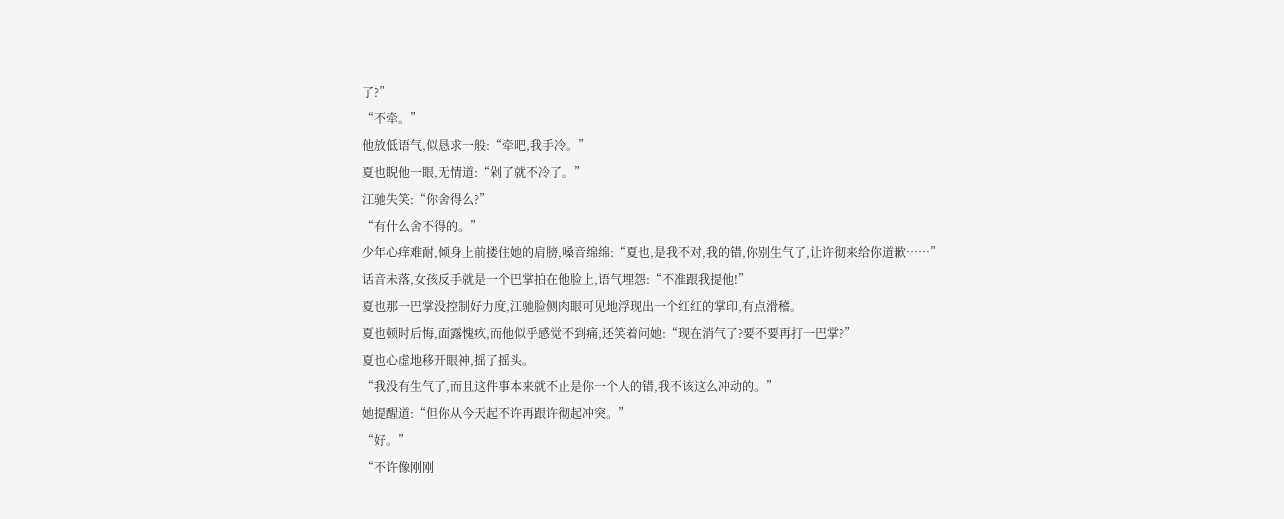了?”
“不牵。”
他放低语气,似恳求一般:“牵吧,我手冷。”
夏也睨他一眼,无情道:“剁了就不冷了。”
江驰失笑:“你舍得么?”
“有什么舍不得的。”
少年心痒难耐,倾身上前搂住她的肩膀,嗓音绵绵:“夏也,是我不对,我的错,你别生气了,让许彻来给你道歉……”
话音未落,女孩反手就是一个巴掌拍在他脸上,语气埋怨:“不准跟我提他!”
夏也那一巴掌没控制好力度,江驰脸侧肉眼可见地浮现出一个红红的掌印,有点滑稽。
夏也顿时后悔,面露愧疚,而他似乎感觉不到痛,还笑着问她:“现在消气了?要不要再打一巴掌?”
夏也心虚地移开眼神,摇了摇头。
“我没有生气了,而且这件事本来就不止是你一个人的错,我不该这么冲动的。”
她提醒道:“但你从今天起不许再跟许彻起冲突。”
“好。”
“不许像刚刚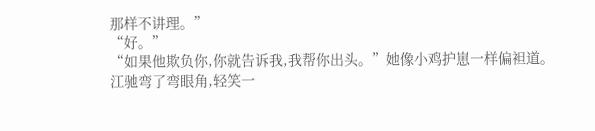那样不讲理。”
“好。”
“如果他欺负你,你就告诉我,我帮你出头。”她像小鸡护崽一样偏袒道。
江驰弯了弯眼角,轻笑一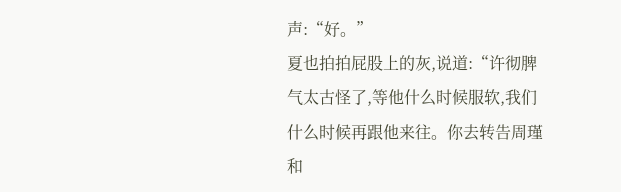声:“好。”
夏也拍拍屁股上的灰,说道:“许彻脾气太古怪了,等他什么时候服软,我们什么时候再跟他来往。你去转告周瑾和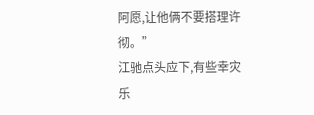阿愿,让他俩不要搭理许彻。”
江驰点头应下,有些幸灾乐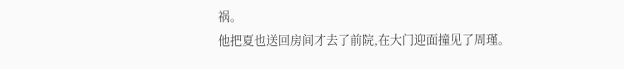祸。
他把夏也送回房间才去了前院,在大门迎面撞见了周瑾。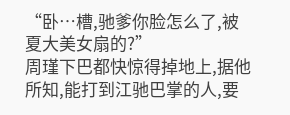“卧…槽,驰爹你脸怎么了,被夏大美女扇的?”
周瑾下巴都快惊得掉地上,据他所知,能打到江驰巴掌的人,要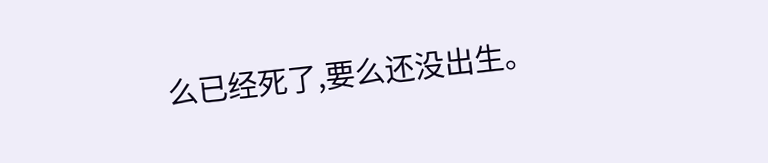么已经死了,要么还没出生。